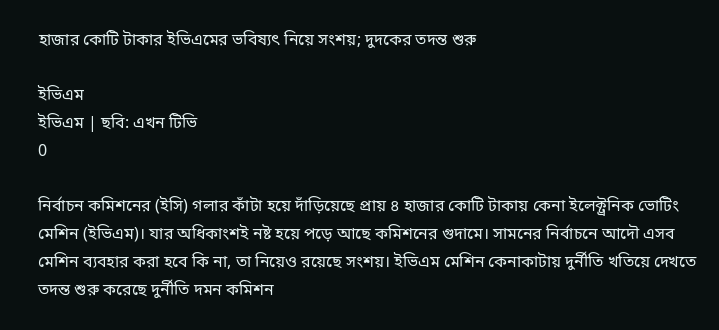হাজার কোটি টাকার ইভিএমের ভবিষ্যৎ নিয়ে সংশয়; দুদকের তদন্ত শুরু

ইভিএম
ইভিএম | ছবি: এখন টিভি
0

নির্বাচন কমিশনের (ইসি) গলার কাঁটা হয়ে দাঁড়িয়েছে প্রায় ৪ হাজার কোটি টাকায় কেনা ইলেক্ট্রনিক ভোটিং মেশিন (ইভিএম)। যার অধিকাংশই নষ্ট হয়ে পড়ে আছে কমিশনের গুদামে। সামনের নির্বাচনে আদৌ এসব মেশিন ব্যবহার করা হবে কি না, তা নিয়েও রয়েছে সংশয়। ইভিএম মেশিন কেনাকাটায় দুর্নীতি খতিয়ে দেখতে তদন্ত শুরু করেছে দুর্নীতি দমন কমিশন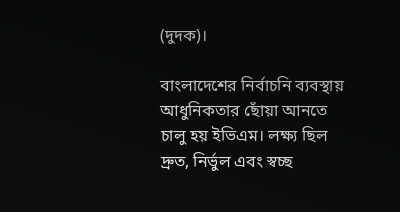(দুদক)।

বাংলাদেশের নির্বাচনি ব্যবস্থায় আধুনিকতার ছোঁয়া আনতে চালু হয় ইভিএম। লক্ষ্য ছিল দ্রুত, নির্ভুল এবং স্বচ্ছ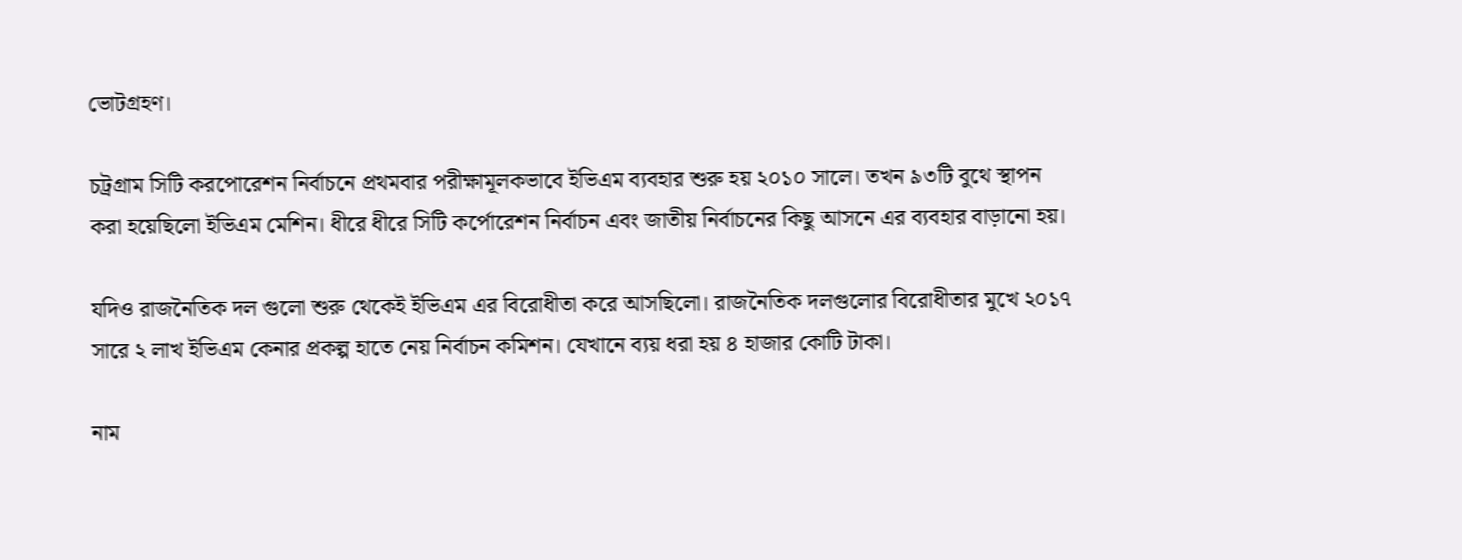ভোটগ্রহণ।

চট্রগ্রাম সিটি করপোরেশন নির্বাচনে প্রথমবার পরীক্ষামূলকভাবে ইভিএম ব্যবহার শুরু হয় ২০১০ সালে। তখন ৯৩টি বুথে স্থাপন করা হয়েছিলো ইভিএম মেশিন। ধীরে ধীরে সিটি কর্পোরেশন নির্বাচন এবং জাতীয় নির্বাচনের কিছু আসনে এর ব্যবহার বাড়ানো হয়।

যদিও রাজনৈতিক দল গুলো শুরু থেকেই ইভিএম এর বিরোধীতা করে আসছিলো। রাজনৈতিক দলগুলোর বিরোধীতার মুখে ২০১৭ সারে ২ লাখ ইভিএম কেনার প্রকল্প হাতে নেয় নির্বাচন কমিশন। যেখানে ব্যয় ধরা হয় ৪ হাজার কোটি টাকা।

নাম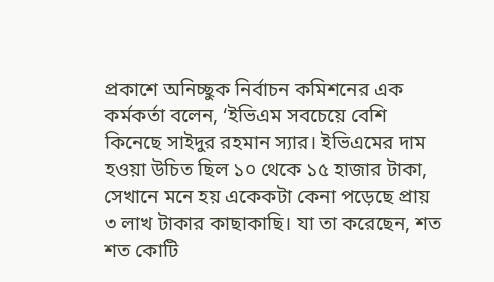প্রকাশে অনিচ্ছুক নির্বাচন কমিশনের এক কর্মকর্তা বলেন, ‘ইভিএম সবচেয়ে বেশি কিনেছে সাইদুর রহমান স্যার। ইভিএমের দাম হওয়া উচিত ছিল ১০ থেকে ১৫ হাজার টাকা, সেখানে মনে হয় একেকটা কেনা পড়েছে প্রায় ৩ লাখ টাকার কাছাকাছি। যা তা করেছেন, শত শত কোটি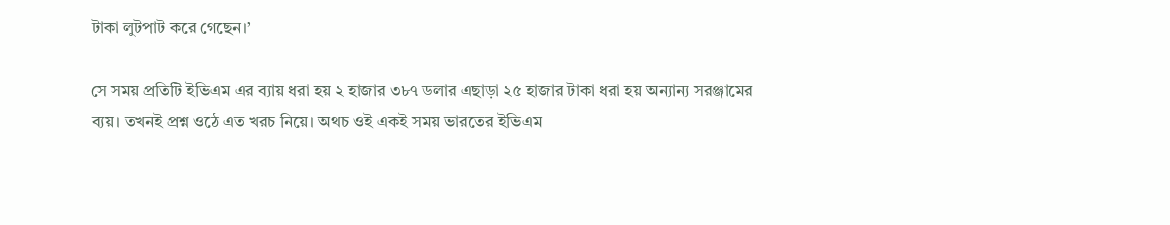টাকা লুটপাট করে গেছেন।’

সে সময় প্রতিটি ইভিএম এর ব্যায় ধরা হয় ২ হাজার ৩৮৭ ডলার এছাড়া ২৫ হাজার টাকা ধরা হয় অন্যান্য সরঞ্জামের ব্যয়। তখনই প্রশ্ন ওঠে এত খরচ নিয়ে। অথচ ওই একই সময় ভারতের ইভিএম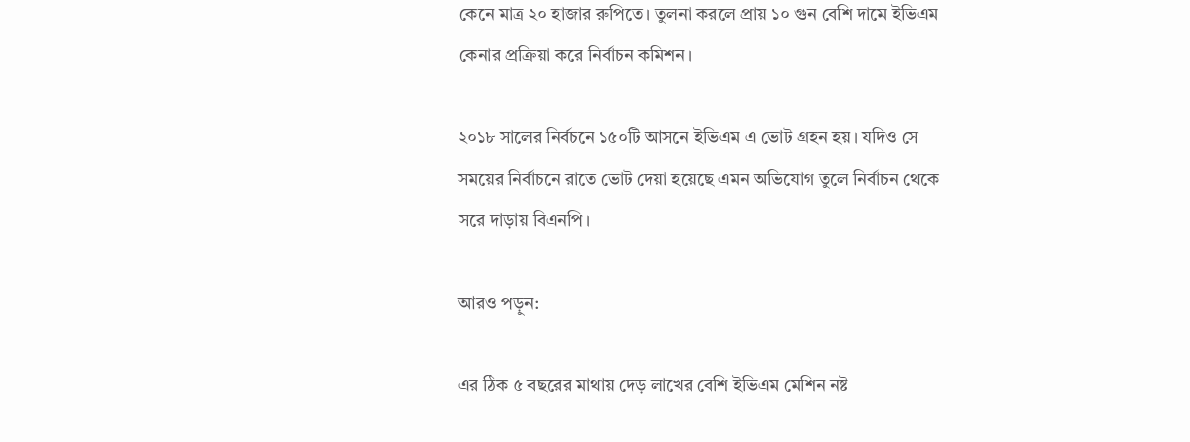কেনে মাত্র ২০ হাজার রুপিতে। তুলনা করলে প্রায় ১০ গুন বেশি দামে ইভিএম কেনার প্রক্রিয়া করে নির্বাচন কমিশন।

২০১৮ সালের নির্বচনে ১৫০টি আসনে ইভিএম এ ভোট গ্রহন হয়। যদিও সে সময়ের নির্বাচনে রাতে ভোট দেয়া হয়েছে এমন অভিযোগ তুলে নির্বাচন থেকে সরে দাড়ায় বিএনপি।

আরও পড়ুন:

এর ঠিক ৫ বছরের মাথায় দেড় লাখের বেশি ইভিএম মেশিন নষ্ট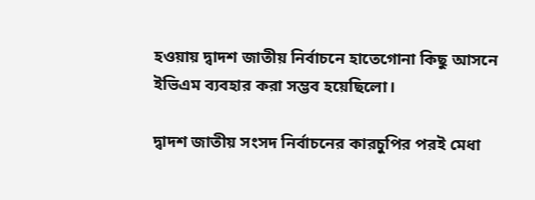হওয়ায় দ্বাদশ জাতীয় নির্বাচনে হাতেগোনা কিছু আসনে ইভিএম ব্যবহার করা সম্ভব হয়েছিলো।

দ্বাদশ জাতীয় সংসদ নির্বাচনের কারচুপির পরই মেধা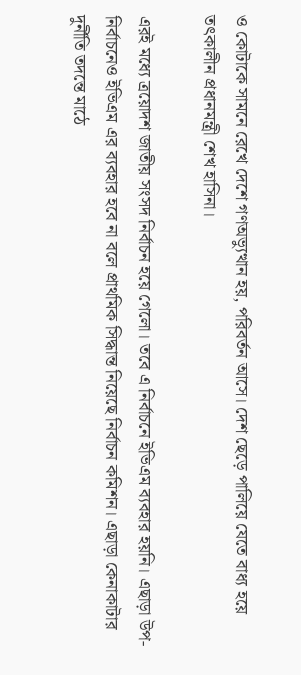ও কোটাকে সামনে রেখে দেশে গণঅভ্যুত্থান হয়, পরিবর্তন আসে। দেশ ছেড়ে পালিয়ে যেতে বাধ্য হয়ে তৎকালীন প্রধানমন্ত্রী শেখ হাসিনা।

এরই মধ্যে ত্রয়োদশ জাতীয় সংসদ নির্বাচন হয়ে গেলো। তবে এ নির্বাচনে ইভিএম ব্যবহার হয়নি। এছাড়া উপ-নির্বাচনেও ইভিএম এর ব্যবহার হবে না বলে প্রাথমিক সিদ্ধান্ত নিয়েছে নির্বাচন কমিশন। এছাড়া কেনাকাটার দুর্নীতি তদন্তে মাঠে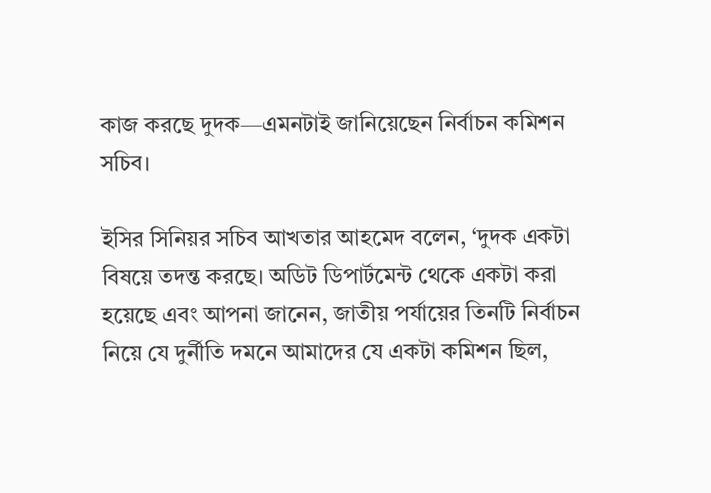কাজ করছে দুদক—এমনটাই জানিয়েছেন নির্বাচন কমিশন সচিব।

ইসির সিনিয়র সচিব আখতার আহমেদ বলেন, ‘দুদক একটা বিষয়ে তদন্ত করছে। অডিট ডিপার্টমেন্ট থেকে একটা করা হয়েছে এবং আপনা জানেন, জাতীয় পর্যায়ের তিনটি নির্বাচন নিয়ে যে দুর্নীতি দমনে আমাদের যে একটা কমিশন ছিল,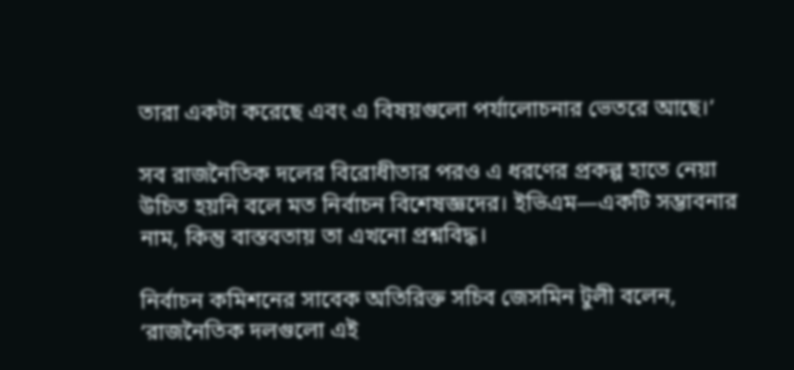তারা একটা করেছে এবং এ বিষয়গুলো পর্যালোচনার ভেতরে আছে।’

সব রাজনৈতিক দলের বিরোধীতার পরও এ ধরণের প্রকল্প হাতে নেয়া উচিত হয়নি বলে মত নির্বাচন বিশেষজ্ঞদের। ইভিএম—একটি সম্ভাবনার নাম, কিন্তু বাস্তবতায় তা এখনো প্রশ্নবিদ্ধ।

নির্বাচন কমিশনের সাবেক অতিরিক্ত সচিব জেসমিন টুলী বলেন, ‘রাজনৈতিক দলগুলো এই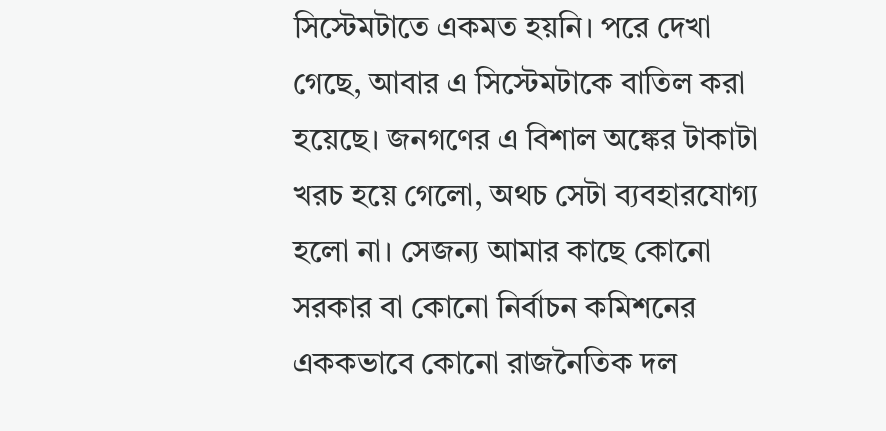সিস্টেমটাতে একমত হয়নি। পরে দেখা গেছে, আবার এ সিস্টেমটাকে বাতিল করা হয়েছে। জনগণের এ বিশাল অঙ্কের টাকাটা খরচ হয়ে গেলো, অথচ সেটা ব্যবহারযোগ্য হলো না। সেজন্য আমার কাছে কোনো সরকার বা কোনো নির্বাচন কমিশনের এককভাবে কোনো রাজনৈতিক দল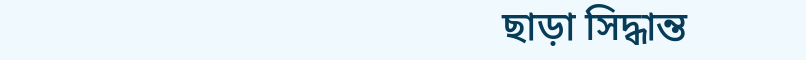ছাড়া সিদ্ধান্ত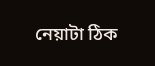নেয়াটা ঠিক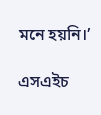মনে হয়নি।’

এসএইচ